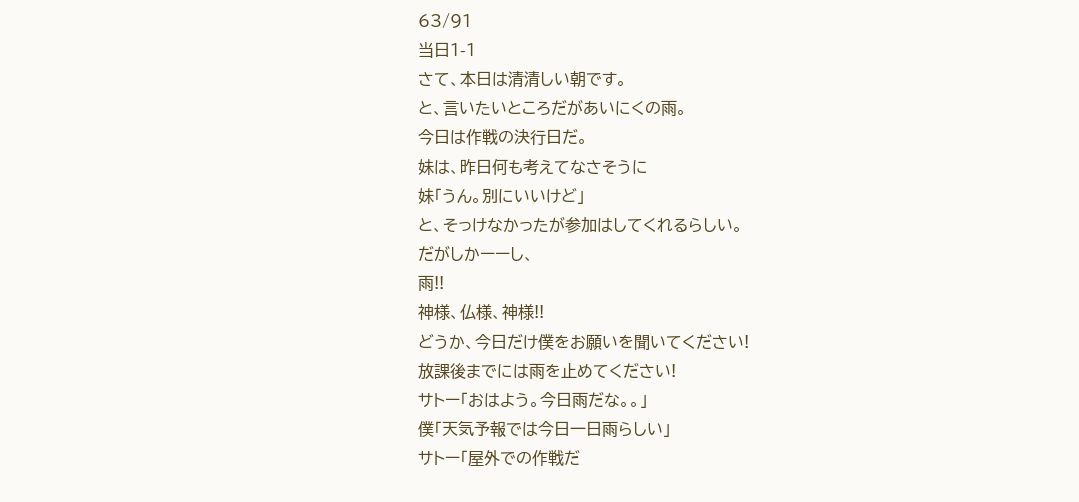63/91
当日1-1
さて、本日は清清しい朝です。
と、言いたいところだがあいにくの雨。
今日は作戦の決行日だ。
妹は、昨日何も考えてなさそうに
妹「うん。別にいいけど」
と、そっけなかったが参加はしてくれるらしい。
だがしかーーし、
雨!!
神様、仏様、神様!!
どうか、今日だけ僕をお願いを聞いてください!
放課後までには雨を止めてください!
サトー「おはよう。今日雨だな。。」
僕「天気予報では今日一日雨らしい」
サトー「屋外での作戦だ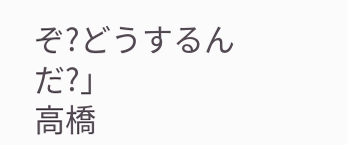ぞ?どうするんだ?」
高橋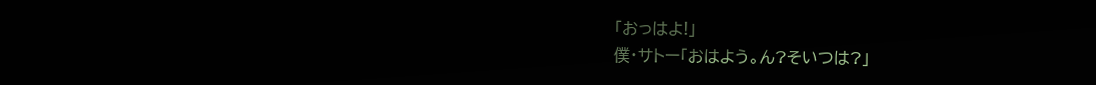「おっはよ!」
僕・サトー「おはよう。ん?そいつは?」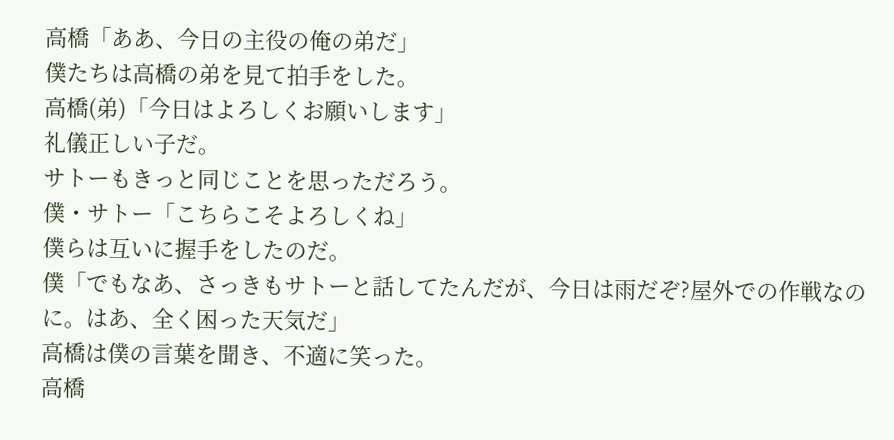高橋「ああ、今日の主役の俺の弟だ」
僕たちは高橋の弟を見て拍手をした。
高橋(弟)「今日はよろしくお願いします」
礼儀正しい子だ。
サトーもきっと同じことを思っただろう。
僕・サトー「こちらこそよろしくね」
僕らは互いに握手をしたのだ。
僕「でもなあ、さっきもサトーと話してたんだが、今日は雨だぞ?屋外での作戦なのに。はあ、全く困った天気だ」
高橋は僕の言葉を聞き、不適に笑った。
高橋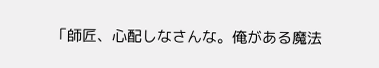「師匠、心配しなさんな。俺がある魔法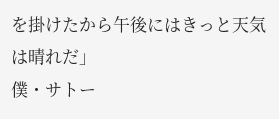を掛けたから午後にはきっと天気は晴れだ」
僕・サトー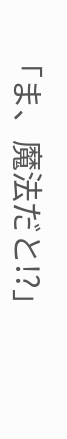「ま、魔法だと!?」